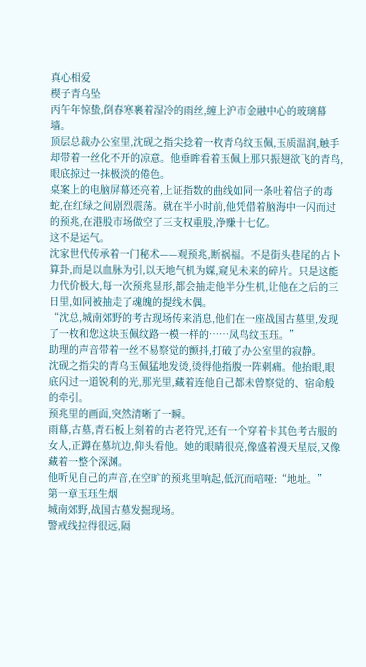真心相爱
楔子青乌坠
丙午年惊蛰,倒春寒裹着湿冷的雨丝,缠上沪市金融中心的玻璃幕墙。
顶层总裁办公室里,沈砚之指尖捻着一枚青乌纹玉佩,玉质温润,触手却带着一丝化不开的凉意。他垂眸看着玉佩上那只振翅欲飞的青鸟,眼底掠过一抹极淡的倦色。
桌案上的电脑屏幕还亮着,上证指数的曲线如同一条吐着信子的毒蛇,在红绿之间剧烈震荡。就在半小时前,他凭借着脑海中一闪而过的预兆,在港股市场做空了三支权重股,净赚十七亿。
这不是运气。
沈家世代传承着一门秘术——观预兆,断祸福。不是街头巷尾的占卜算卦,而是以血脉为引,以天地气机为媒,窥见未来的碎片。只是这能力代价极大,每一次预兆显形,都会抽走他半分生机,让他在之后的三日里,如同被抽走了魂魄的提线木偶。
“沈总,城南郊野的考古现场传来消息,他们在一座战国古墓里,发现了一枚和您这块玉佩纹路一模一样的……凤鸟纹玉珏。”
助理的声音带着一丝不易察觉的颤抖,打破了办公室里的寂静。
沈砚之指尖的青乌玉佩猛地发烫,烫得他指腹一阵刺痛。他抬眼,眼底闪过一道锐利的光,那光里,藏着连他自己都未曾察觉的、宿命般的牵引。
预兆里的画面,突然清晰了一瞬。
雨幕,古墓,青石板上刻着的古老符咒,还有一个穿着卡其色考古服的女人,正蹲在墓坑边,仰头看他。她的眼睛很亮,像盛着漫天星辰,又像藏着一整个深渊。
他听见自己的声音,在空旷的预兆里响起,低沉而喑哑:“地址。”
第一章玉珏生烟
城南郊野,战国古墓发掘现场。
警戒线拉得很远,隔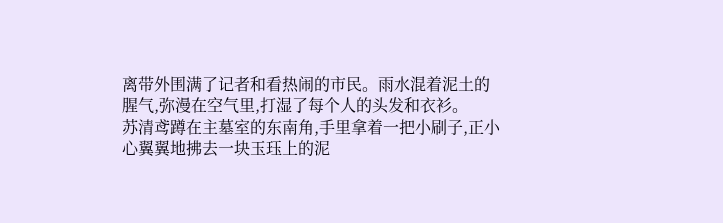离带外围满了记者和看热闹的市民。雨水混着泥土的腥气,弥漫在空气里,打湿了每个人的头发和衣衫。
苏清鸢蹲在主墓室的东南角,手里拿着一把小刷子,正小心翼翼地拂去一块玉珏上的泥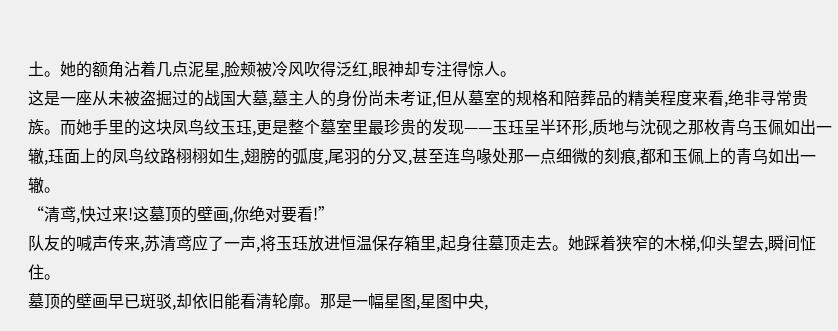土。她的额角沾着几点泥星,脸颊被冷风吹得泛红,眼神却专注得惊人。
这是一座从未被盗掘过的战国大墓,墓主人的身份尚未考证,但从墓室的规格和陪葬品的精美程度来看,绝非寻常贵族。而她手里的这块凤鸟纹玉珏,更是整个墓室里最珍贵的发现——玉珏呈半环形,质地与沈砚之那枚青乌玉佩如出一辙,珏面上的凤鸟纹路栩栩如生,翅膀的弧度,尾羽的分叉,甚至连鸟喙处那一点细微的刻痕,都和玉佩上的青乌如出一辙。
“清鸢,快过来!这墓顶的壁画,你绝对要看!”
队友的喊声传来,苏清鸢应了一声,将玉珏放进恒温保存箱里,起身往墓顶走去。她踩着狭窄的木梯,仰头望去,瞬间怔住。
墓顶的壁画早已斑驳,却依旧能看清轮廓。那是一幅星图,星图中央,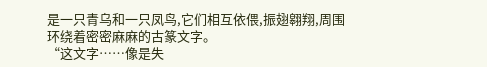是一只青乌和一只凤鸟,它们相互依偎,振翅翱翔,周围环绕着密密麻麻的古篆文字。
“这文字……像是失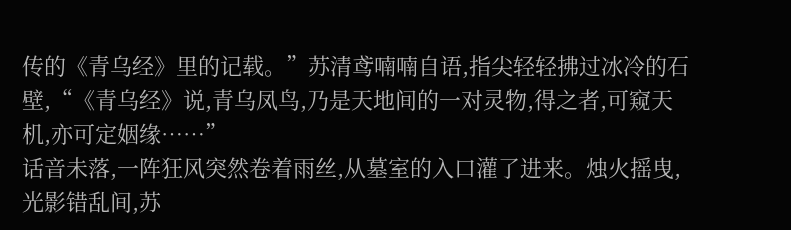传的《青乌经》里的记载。”苏清鸢喃喃自语,指尖轻轻拂过冰冷的石壁,“《青乌经》说,青乌凤鸟,乃是天地间的一对灵物,得之者,可窥天机,亦可定姻缘……”
话音未落,一阵狂风突然卷着雨丝,从墓室的入口灌了进来。烛火摇曳,光影错乱间,苏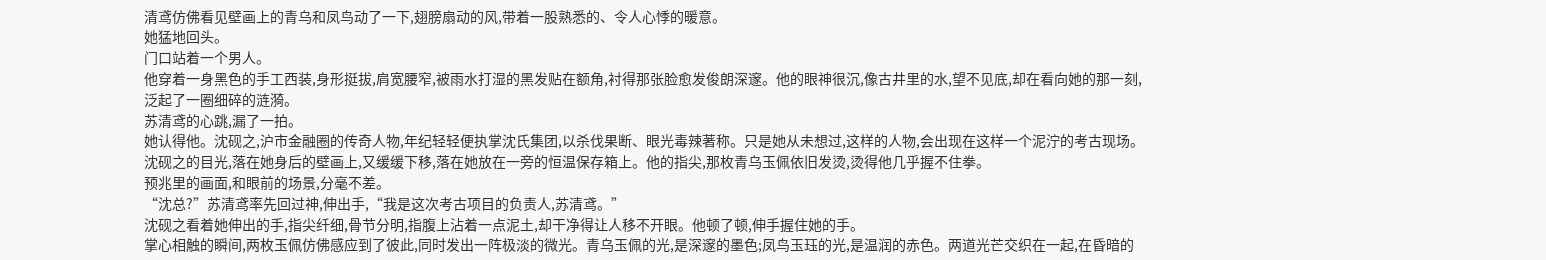清鸢仿佛看见壁画上的青乌和凤鸟动了一下,翅膀扇动的风,带着一股熟悉的、令人心悸的暖意。
她猛地回头。
门口站着一个男人。
他穿着一身黑色的手工西装,身形挺拔,肩宽腰窄,被雨水打湿的黑发贴在额角,衬得那张脸愈发俊朗深邃。他的眼神很沉,像古井里的水,望不见底,却在看向她的那一刻,泛起了一圈细碎的涟漪。
苏清鸢的心跳,漏了一拍。
她认得他。沈砚之,沪市金融圈的传奇人物,年纪轻轻便执掌沈氏集团,以杀伐果断、眼光毒辣著称。只是她从未想过,这样的人物,会出现在这样一个泥泞的考古现场。
沈砚之的目光,落在她身后的壁画上,又缓缓下移,落在她放在一旁的恒温保存箱上。他的指尖,那枚青乌玉佩依旧发烫,烫得他几乎握不住拳。
预兆里的画面,和眼前的场景,分毫不差。
“沈总?”苏清鸢率先回过神,伸出手,“我是这次考古项目的负责人,苏清鸢。”
沈砚之看着她伸出的手,指尖纤细,骨节分明,指腹上沾着一点泥土,却干净得让人移不开眼。他顿了顿,伸手握住她的手。
掌心相触的瞬间,两枚玉佩仿佛感应到了彼此,同时发出一阵极淡的微光。青乌玉佩的光,是深邃的墨色;凤鸟玉珏的光,是温润的赤色。两道光芒交织在一起,在昏暗的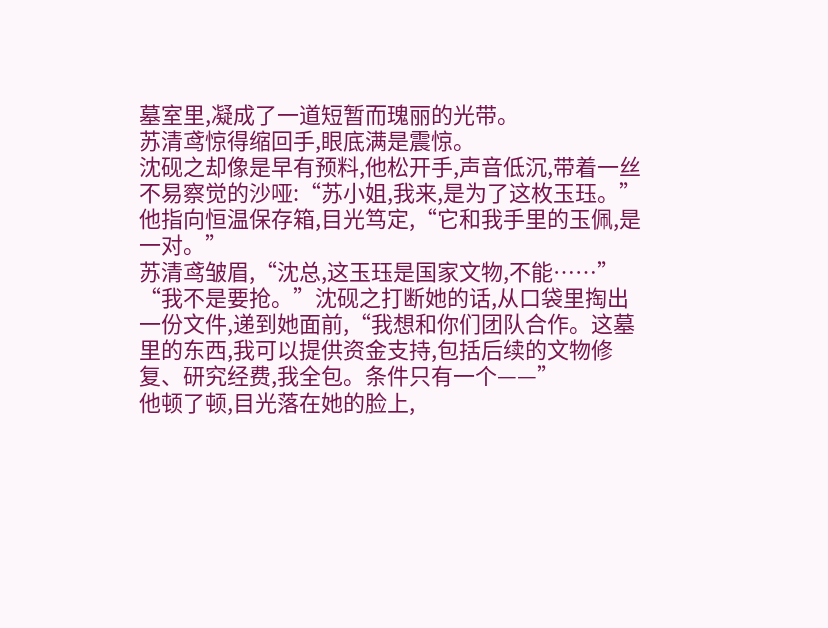墓室里,凝成了一道短暂而瑰丽的光带。
苏清鸢惊得缩回手,眼底满是震惊。
沈砚之却像是早有预料,他松开手,声音低沉,带着一丝不易察觉的沙哑:“苏小姐,我来,是为了这枚玉珏。”
他指向恒温保存箱,目光笃定,“它和我手里的玉佩,是一对。”
苏清鸢皱眉,“沈总,这玉珏是国家文物,不能……”
“我不是要抢。”沈砚之打断她的话,从口袋里掏出一份文件,递到她面前,“我想和你们团队合作。这墓里的东西,我可以提供资金支持,包括后续的文物修复、研究经费,我全包。条件只有一个——”
他顿了顿,目光落在她的脸上,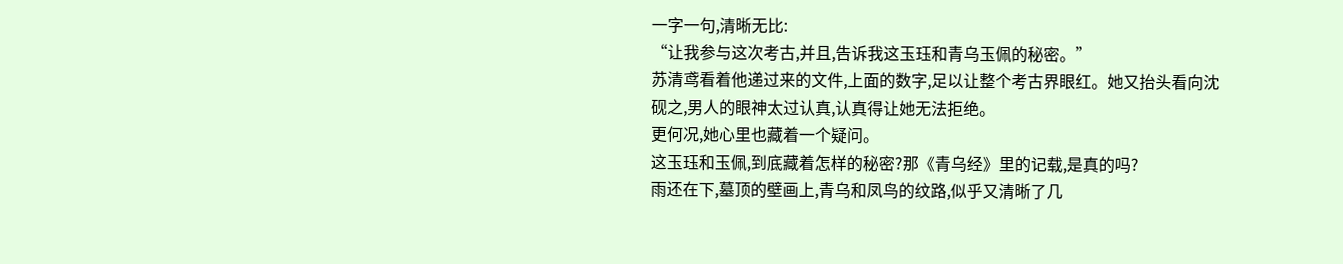一字一句,清晰无比:
“让我参与这次考古,并且,告诉我这玉珏和青乌玉佩的秘密。”
苏清鸢看着他递过来的文件,上面的数字,足以让整个考古界眼红。她又抬头看向沈砚之,男人的眼神太过认真,认真得让她无法拒绝。
更何况,她心里也藏着一个疑问。
这玉珏和玉佩,到底藏着怎样的秘密?那《青乌经》里的记载,是真的吗?
雨还在下,墓顶的壁画上,青乌和凤鸟的纹路,似乎又清晰了几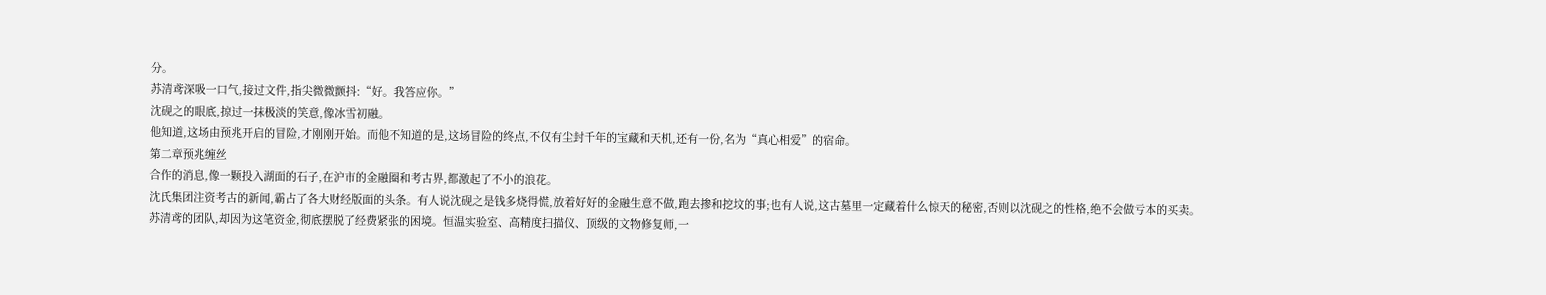分。
苏清鸢深吸一口气,接过文件,指尖微微颤抖:“好。我答应你。”
沈砚之的眼底,掠过一抹极淡的笑意,像冰雪初融。
他知道,这场由预兆开启的冒险,才刚刚开始。而他不知道的是,这场冒险的终点,不仅有尘封千年的宝藏和天机,还有一份,名为“真心相爱”的宿命。
第二章预兆缠丝
合作的消息,像一颗投入湖面的石子,在沪市的金融圈和考古界,都激起了不小的浪花。
沈氏集团注资考古的新闻,霸占了各大财经版面的头条。有人说沈砚之是钱多烧得慌,放着好好的金融生意不做,跑去掺和挖坟的事;也有人说,这古墓里一定藏着什么惊天的秘密,否则以沈砚之的性格,绝不会做亏本的买卖。
苏清鸢的团队,却因为这笔资金,彻底摆脱了经费紧张的困境。恒温实验室、高精度扫描仪、顶级的文物修复师,一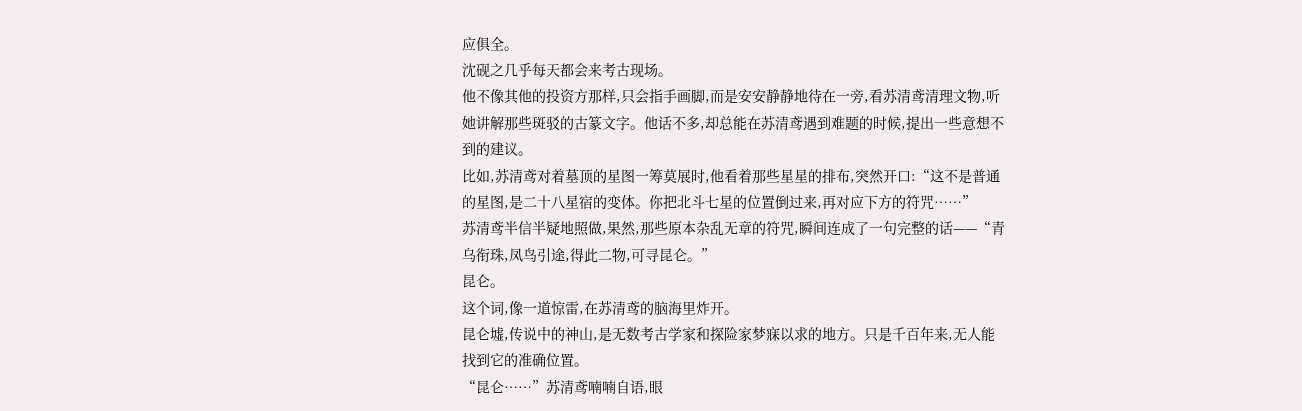应俱全。
沈砚之几乎每天都会来考古现场。
他不像其他的投资方那样,只会指手画脚,而是安安静静地待在一旁,看苏清鸢清理文物,听她讲解那些斑驳的古篆文字。他话不多,却总能在苏清鸢遇到难题的时候,提出一些意想不到的建议。
比如,苏清鸢对着墓顶的星图一筹莫展时,他看着那些星星的排布,突然开口:“这不是普通的星图,是二十八星宿的变体。你把北斗七星的位置倒过来,再对应下方的符咒……”
苏清鸢半信半疑地照做,果然,那些原本杂乱无章的符咒,瞬间连成了一句完整的话——“青乌衔珠,凤鸟引途,得此二物,可寻昆仑。”
昆仑。
这个词,像一道惊雷,在苏清鸢的脑海里炸开。
昆仑墟,传说中的神山,是无数考古学家和探险家梦寐以求的地方。只是千百年来,无人能找到它的准确位置。
“昆仑……”苏清鸢喃喃自语,眼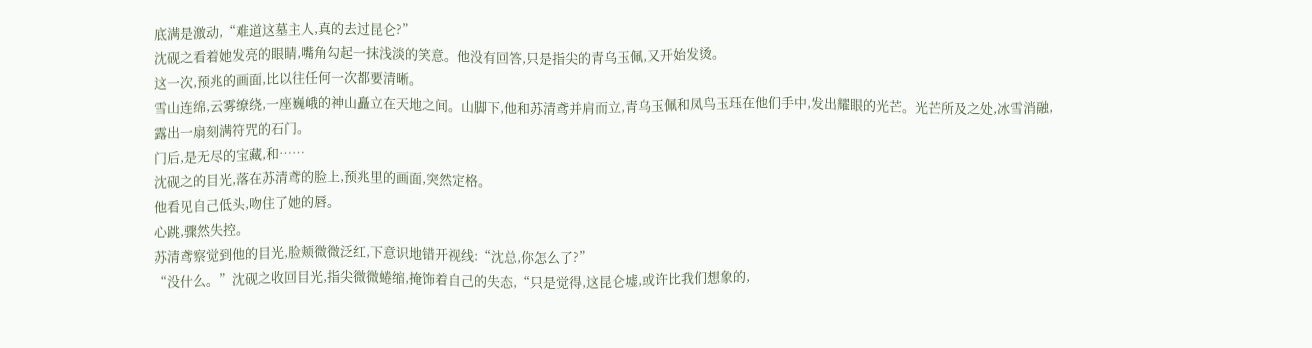底满是激动,“难道这墓主人,真的去过昆仑?”
沈砚之看着她发亮的眼睛,嘴角勾起一抹浅淡的笑意。他没有回答,只是指尖的青乌玉佩,又开始发烫。
这一次,预兆的画面,比以往任何一次都要清晰。
雪山连绵,云雾缭绕,一座巍峨的神山矗立在天地之间。山脚下,他和苏清鸢并肩而立,青乌玉佩和凤鸟玉珏在他们手中,发出耀眼的光芒。光芒所及之处,冰雪消融,露出一扇刻满符咒的石门。
门后,是无尽的宝藏,和……
沈砚之的目光,落在苏清鸢的脸上,预兆里的画面,突然定格。
他看见自己低头,吻住了她的唇。
心跳,骤然失控。
苏清鸢察觉到他的目光,脸颊微微泛红,下意识地错开视线:“沈总,你怎么了?”
“没什么。”沈砚之收回目光,指尖微微蜷缩,掩饰着自己的失态,“只是觉得,这昆仑墟,或许比我们想象的,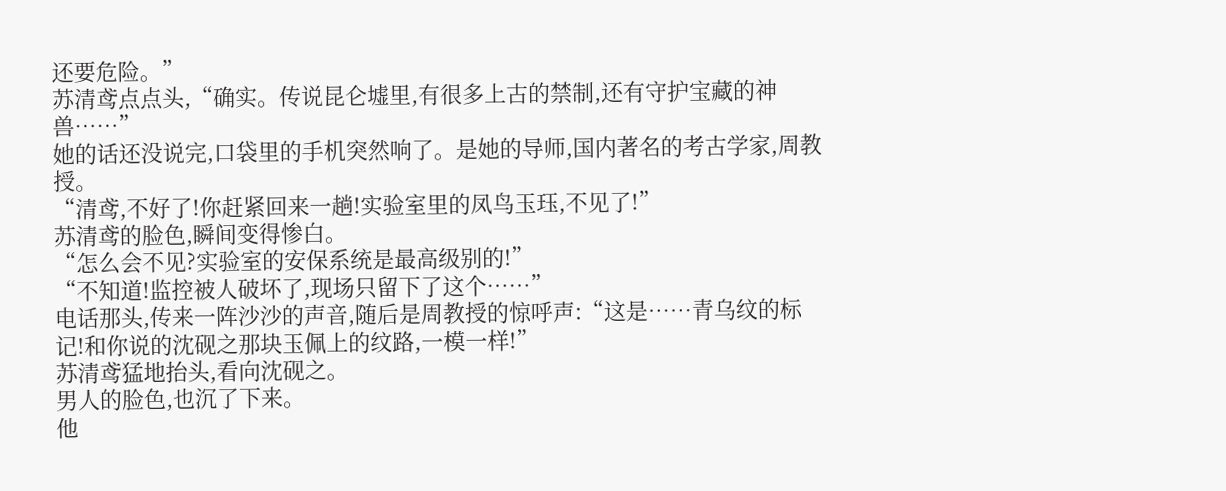还要危险。”
苏清鸢点点头,“确实。传说昆仑墟里,有很多上古的禁制,还有守护宝藏的神兽……”
她的话还没说完,口袋里的手机突然响了。是她的导师,国内著名的考古学家,周教授。
“清鸢,不好了!你赶紧回来一趟!实验室里的凤鸟玉珏,不见了!”
苏清鸢的脸色,瞬间变得惨白。
“怎么会不见?实验室的安保系统是最高级别的!”
“不知道!监控被人破坏了,现场只留下了这个……”
电话那头,传来一阵沙沙的声音,随后是周教授的惊呼声:“这是……青乌纹的标记!和你说的沈砚之那块玉佩上的纹路,一模一样!”
苏清鸢猛地抬头,看向沈砚之。
男人的脸色,也沉了下来。
他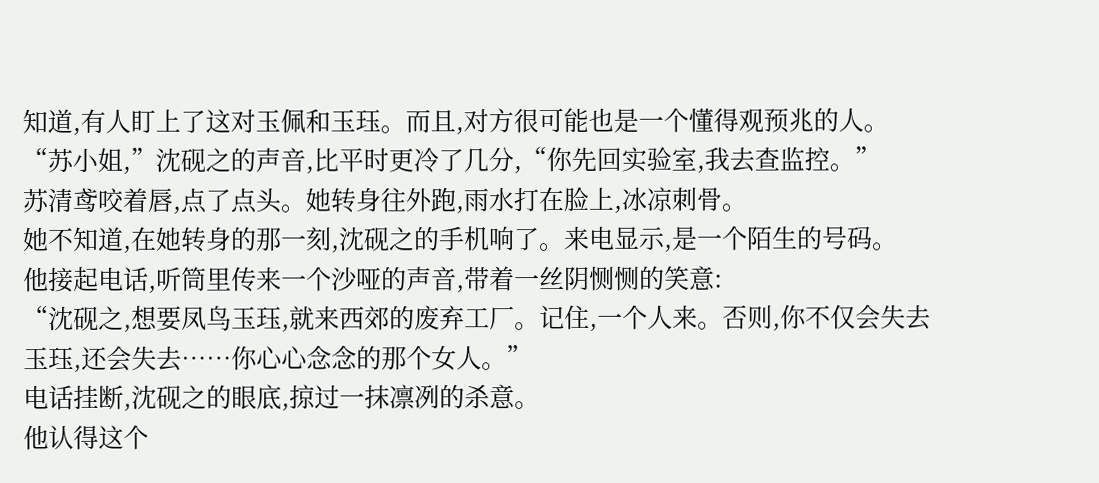知道,有人盯上了这对玉佩和玉珏。而且,对方很可能也是一个懂得观预兆的人。
“苏小姐,”沈砚之的声音,比平时更冷了几分,“你先回实验室,我去查监控。”
苏清鸢咬着唇,点了点头。她转身往外跑,雨水打在脸上,冰凉刺骨。
她不知道,在她转身的那一刻,沈砚之的手机响了。来电显示,是一个陌生的号码。
他接起电话,听筒里传来一个沙哑的声音,带着一丝阴恻恻的笑意:
“沈砚之,想要凤鸟玉珏,就来西郊的废弃工厂。记住,一个人来。否则,你不仅会失去玉珏,还会失去……你心心念念的那个女人。”
电话挂断,沈砚之的眼底,掠过一抹凛冽的杀意。
他认得这个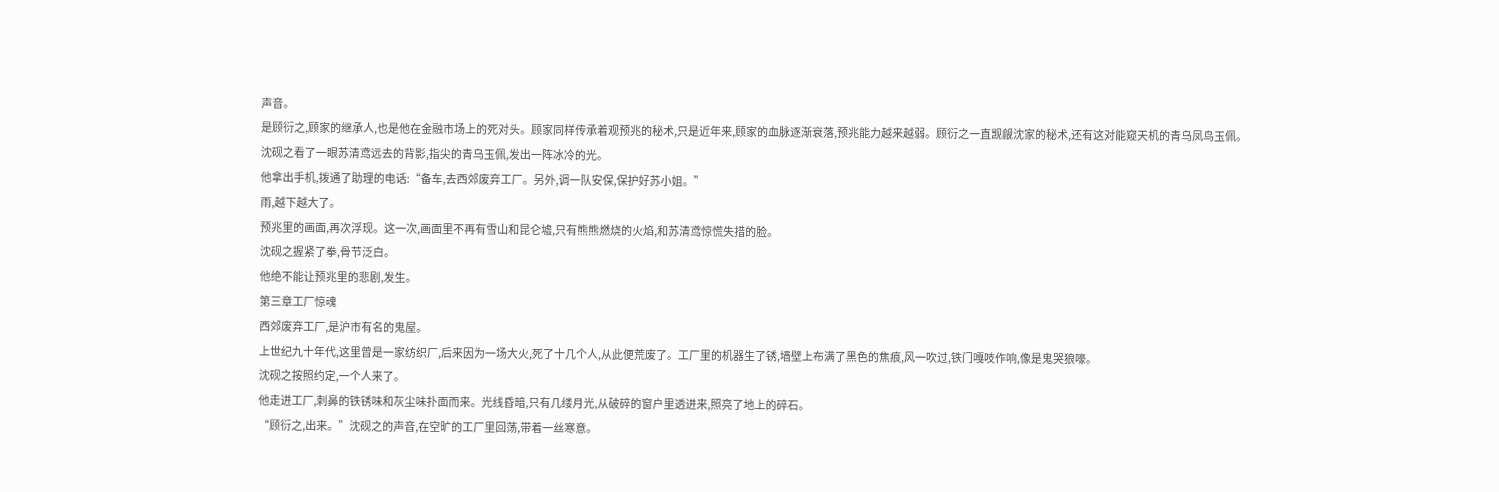声音。
是顾衍之,顾家的继承人,也是他在金融市场上的死对头。顾家同样传承着观预兆的秘术,只是近年来,顾家的血脉逐渐衰落,预兆能力越来越弱。顾衍之一直觊觎沈家的秘术,还有这对能窥天机的青乌凤鸟玉佩。
沈砚之看了一眼苏清鸢远去的背影,指尖的青乌玉佩,发出一阵冰冷的光。
他拿出手机,拨通了助理的电话:“备车,去西郊废弃工厂。另外,调一队安保,保护好苏小姐。”
雨,越下越大了。
预兆里的画面,再次浮现。这一次,画面里不再有雪山和昆仑墟,只有熊熊燃烧的火焰,和苏清鸢惊慌失措的脸。
沈砚之握紧了拳,骨节泛白。
他绝不能让预兆里的悲剧,发生。
第三章工厂惊魂
西郊废弃工厂,是沪市有名的鬼屋。
上世纪九十年代,这里曾是一家纺织厂,后来因为一场大火,死了十几个人,从此便荒废了。工厂里的机器生了锈,墙壁上布满了黑色的焦痕,风一吹过,铁门嘎吱作响,像是鬼哭狼嚎。
沈砚之按照约定,一个人来了。
他走进工厂,刺鼻的铁锈味和灰尘味扑面而来。光线昏暗,只有几缕月光,从破碎的窗户里透进来,照亮了地上的碎石。
“顾衍之,出来。”沈砚之的声音,在空旷的工厂里回荡,带着一丝寒意。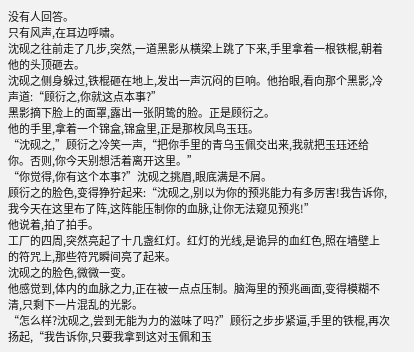没有人回答。
只有风声,在耳边呼啸。
沈砚之往前走了几步,突然,一道黑影从横梁上跳了下来,手里拿着一根铁棍,朝着他的头顶砸去。
沈砚之侧身躲过,铁棍砸在地上,发出一声沉闷的巨响。他抬眼,看向那个黑影,冷声道:“顾衍之,你就这点本事?”
黑影摘下脸上的面罩,露出一张阴鸷的脸。正是顾衍之。
他的手里,拿着一个锦盒,锦盒里,正是那枚凤鸟玉珏。
“沈砚之,”顾衍之冷笑一声,“把你手里的青乌玉佩交出来,我就把玉珏还给你。否则,你今天别想活着离开这里。”
“你觉得,你有这个本事?”沈砚之挑眉,眼底满是不屑。
顾衍之的脸色,变得狰狞起来:“沈砚之,别以为你的预兆能力有多厉害!我告诉你,我今天在这里布了阵,这阵能压制你的血脉,让你无法窥见预兆!”
他说着,拍了拍手。
工厂的四周,突然亮起了十几盏红灯。红灯的光线,是诡异的血红色,照在墙壁上的符咒上,那些符咒瞬间亮了起来。
沈砚之的脸色,微微一变。
他感觉到,体内的血脉之力,正在被一点点压制。脑海里的预兆画面,变得模糊不清,只剩下一片混乱的光影。
“怎么样?沈砚之,尝到无能为力的滋味了吗?”顾衍之步步紧逼,手里的铁棍,再次扬起,“我告诉你,只要我拿到这对玉佩和玉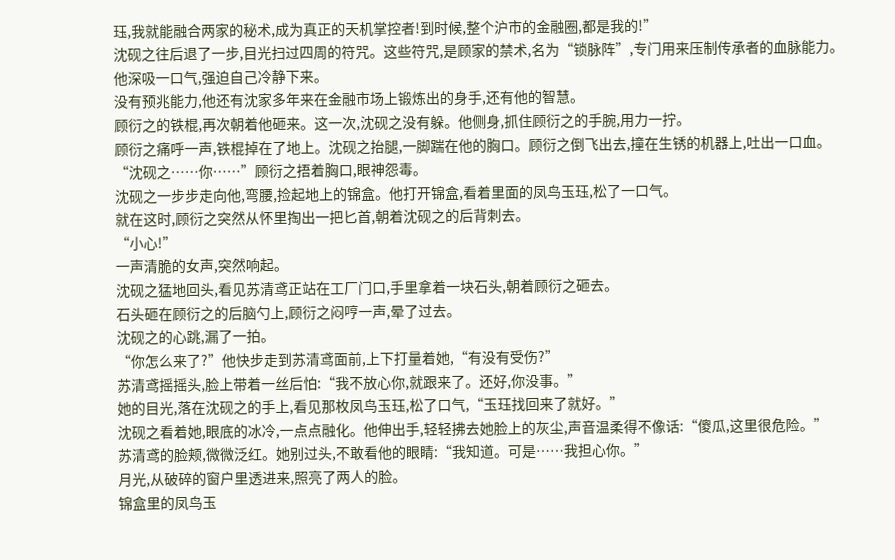珏,我就能融合两家的秘术,成为真正的天机掌控者!到时候,整个沪市的金融圈,都是我的!”
沈砚之往后退了一步,目光扫过四周的符咒。这些符咒,是顾家的禁术,名为“锁脉阵”,专门用来压制传承者的血脉能力。
他深吸一口气,强迫自己冷静下来。
没有预兆能力,他还有沈家多年来在金融市场上锻炼出的身手,还有他的智慧。
顾衍之的铁棍,再次朝着他砸来。这一次,沈砚之没有躲。他侧身,抓住顾衍之的手腕,用力一拧。
顾衍之痛呼一声,铁棍掉在了地上。沈砚之抬腿,一脚踹在他的胸口。顾衍之倒飞出去,撞在生锈的机器上,吐出一口血。
“沈砚之……你……”顾衍之捂着胸口,眼神怨毒。
沈砚之一步步走向他,弯腰,捡起地上的锦盒。他打开锦盒,看着里面的凤鸟玉珏,松了一口气。
就在这时,顾衍之突然从怀里掏出一把匕首,朝着沈砚之的后背刺去。
“小心!”
一声清脆的女声,突然响起。
沈砚之猛地回头,看见苏清鸢正站在工厂门口,手里拿着一块石头,朝着顾衍之砸去。
石头砸在顾衍之的后脑勺上,顾衍之闷哼一声,晕了过去。
沈砚之的心跳,漏了一拍。
“你怎么来了?”他快步走到苏清鸢面前,上下打量着她,“有没有受伤?”
苏清鸢摇摇头,脸上带着一丝后怕:“我不放心你,就跟来了。还好,你没事。”
她的目光,落在沈砚之的手上,看见那枚凤鸟玉珏,松了口气,“玉珏找回来了就好。”
沈砚之看着她,眼底的冰冷,一点点融化。他伸出手,轻轻拂去她脸上的灰尘,声音温柔得不像话:“傻瓜,这里很危险。”
苏清鸢的脸颊,微微泛红。她别过头,不敢看他的眼睛:“我知道。可是……我担心你。”
月光,从破碎的窗户里透进来,照亮了两人的脸。
锦盒里的凤鸟玉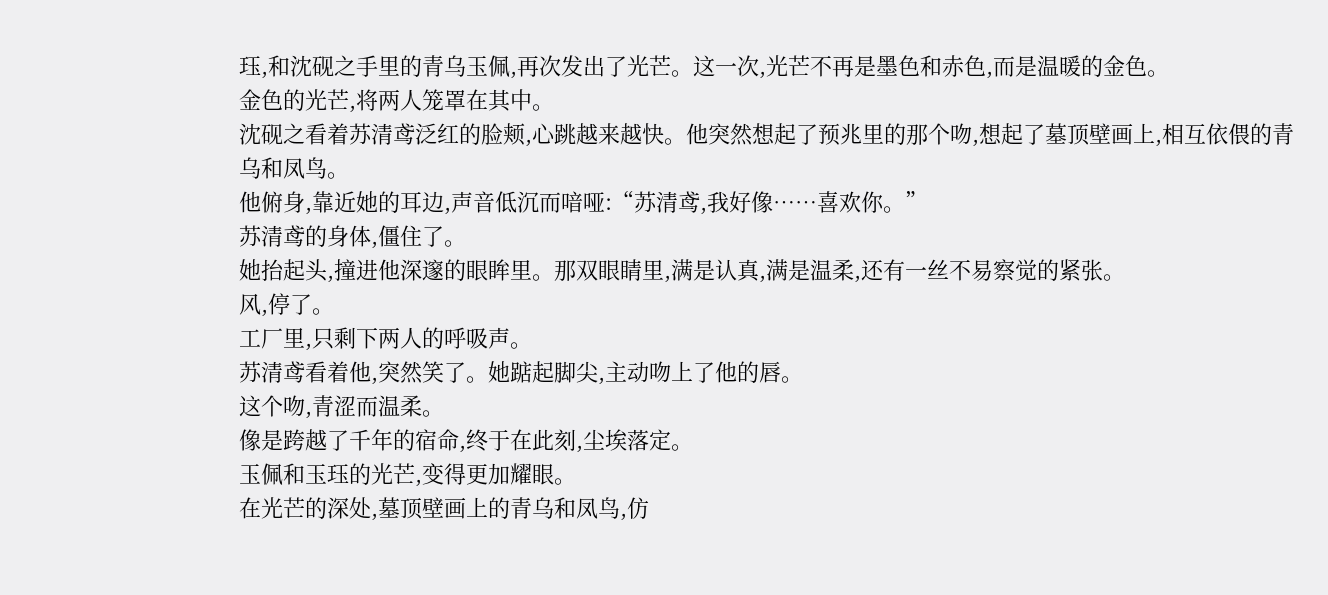珏,和沈砚之手里的青乌玉佩,再次发出了光芒。这一次,光芒不再是墨色和赤色,而是温暖的金色。
金色的光芒,将两人笼罩在其中。
沈砚之看着苏清鸢泛红的脸颊,心跳越来越快。他突然想起了预兆里的那个吻,想起了墓顶壁画上,相互依偎的青乌和凤鸟。
他俯身,靠近她的耳边,声音低沉而喑哑:“苏清鸢,我好像……喜欢你。”
苏清鸢的身体,僵住了。
她抬起头,撞进他深邃的眼眸里。那双眼睛里,满是认真,满是温柔,还有一丝不易察觉的紧张。
风,停了。
工厂里,只剩下两人的呼吸声。
苏清鸢看着他,突然笑了。她踮起脚尖,主动吻上了他的唇。
这个吻,青涩而温柔。
像是跨越了千年的宿命,终于在此刻,尘埃落定。
玉佩和玉珏的光芒,变得更加耀眼。
在光芒的深处,墓顶壁画上的青乌和凤鸟,仿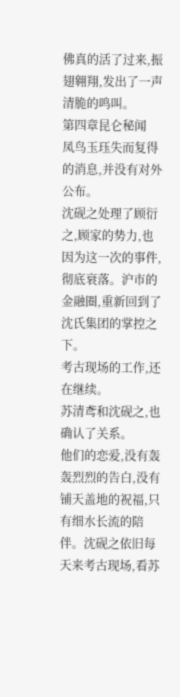佛真的活了过来,振翅翱翔,发出了一声清脆的鸣叫。
第四章昆仑秘闻
凤鸟玉珏失而复得的消息,并没有对外公布。
沈砚之处理了顾衍之,顾家的势力,也因为这一次的事件,彻底衰落。沪市的金融圈,重新回到了沈氏集团的掌控之下。
考古现场的工作,还在继续。
苏清鸢和沈砚之,也确认了关系。
他们的恋爱,没有轰轰烈烈的告白,没有铺天盖地的祝福,只有细水长流的陪伴。沈砚之依旧每天来考古现场,看苏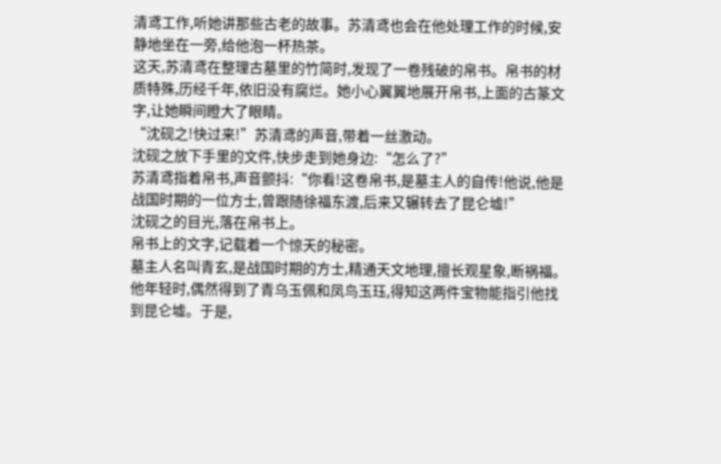清鸢工作,听她讲那些古老的故事。苏清鸢也会在他处理工作的时候,安静地坐在一旁,给他泡一杯热茶。
这天,苏清鸢在整理古墓里的竹简时,发现了一卷残破的帛书。帛书的材质特殊,历经千年,依旧没有腐烂。她小心翼翼地展开帛书,上面的古篆文字,让她瞬间瞪大了眼睛。
“沈砚之!快过来!”苏清鸢的声音,带着一丝激动。
沈砚之放下手里的文件,快步走到她身边:“怎么了?”
苏清鸢指着帛书,声音颤抖:“你看!这卷帛书,是墓主人的自传!他说,他是战国时期的一位方士,曾跟随徐福东渡,后来又辗转去了昆仑墟!”
沈砚之的目光,落在帛书上。
帛书上的文字,记载着一个惊天的秘密。
墓主人名叫青玄,是战国时期的方士,精通天文地理,擅长观星象,断祸福。他年轻时,偶然得到了青乌玉佩和凤鸟玉珏,得知这两件宝物能指引他找到昆仑墟。于是,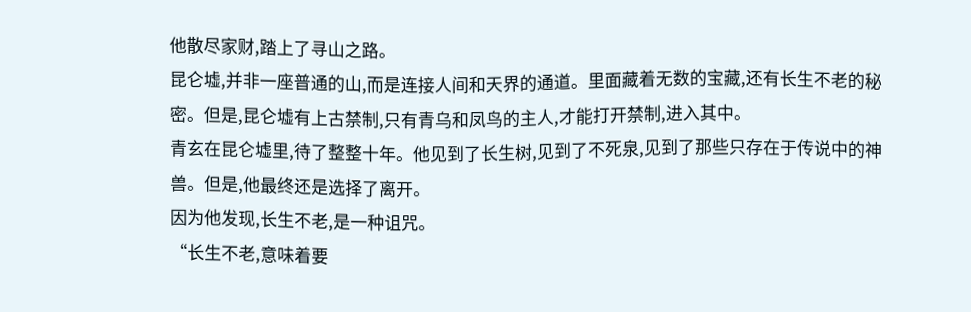他散尽家财,踏上了寻山之路。
昆仑墟,并非一座普通的山,而是连接人间和天界的通道。里面藏着无数的宝藏,还有长生不老的秘密。但是,昆仑墟有上古禁制,只有青乌和凤鸟的主人,才能打开禁制,进入其中。
青玄在昆仑墟里,待了整整十年。他见到了长生树,见到了不死泉,见到了那些只存在于传说中的神兽。但是,他最终还是选择了离开。
因为他发现,长生不老,是一种诅咒。
“长生不老,意味着要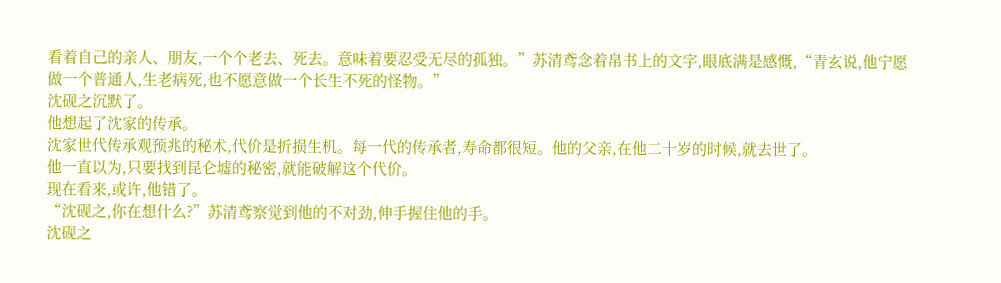看着自己的亲人、朋友,一个个老去、死去。意味着要忍受无尽的孤独。”苏清鸢念着帛书上的文字,眼底满是感慨,“青玄说,他宁愿做一个普通人,生老病死,也不愿意做一个长生不死的怪物。”
沈砚之沉默了。
他想起了沈家的传承。
沈家世代传承观预兆的秘术,代价是折损生机。每一代的传承者,寿命都很短。他的父亲,在他二十岁的时候,就去世了。
他一直以为,只要找到昆仑墟的秘密,就能破解这个代价。
现在看来,或许,他错了。
“沈砚之,你在想什么?”苏清鸢察觉到他的不对劲,伸手握住他的手。
沈砚之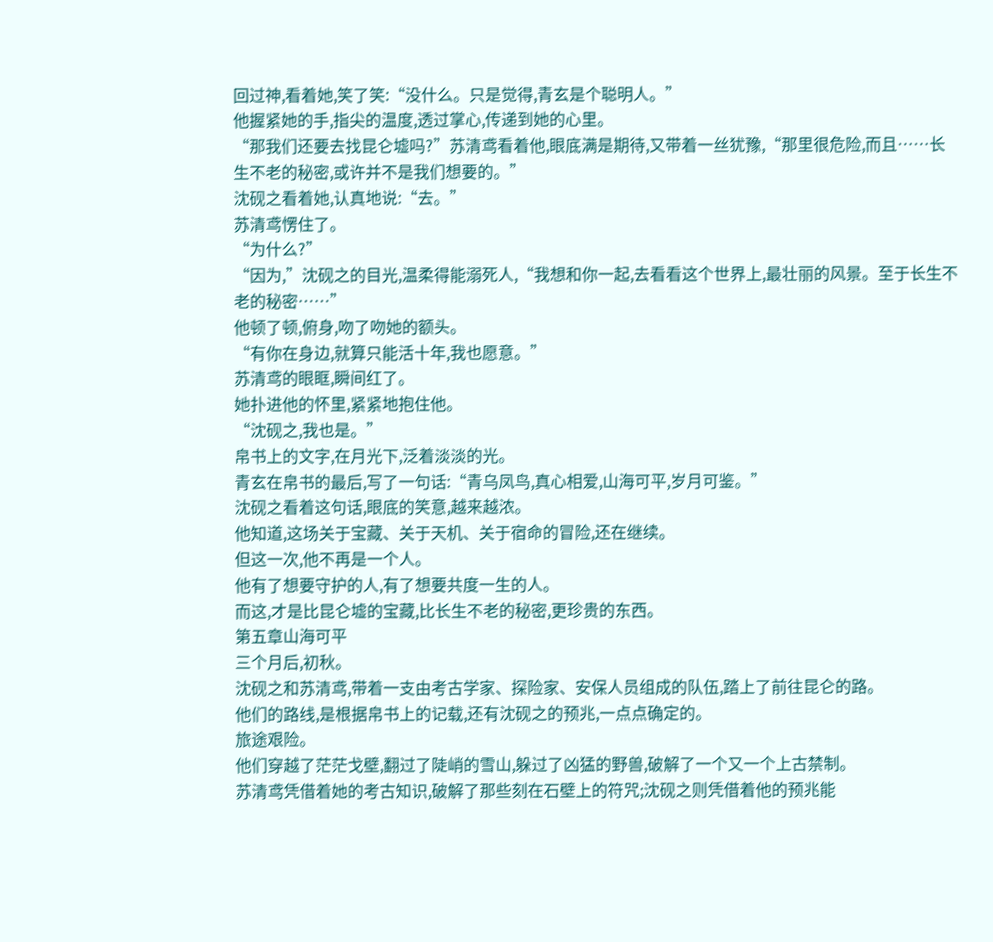回过神,看着她,笑了笑:“没什么。只是觉得,青玄是个聪明人。”
他握紧她的手,指尖的温度,透过掌心,传递到她的心里。
“那我们还要去找昆仑墟吗?”苏清鸢看着他,眼底满是期待,又带着一丝犹豫,“那里很危险,而且……长生不老的秘密,或许并不是我们想要的。”
沈砚之看着她,认真地说:“去。”
苏清鸢愣住了。
“为什么?”
“因为,”沈砚之的目光,温柔得能溺死人,“我想和你一起,去看看这个世界上,最壮丽的风景。至于长生不老的秘密……”
他顿了顿,俯身,吻了吻她的额头。
“有你在身边,就算只能活十年,我也愿意。”
苏清鸢的眼眶,瞬间红了。
她扑进他的怀里,紧紧地抱住他。
“沈砚之,我也是。”
帛书上的文字,在月光下,泛着淡淡的光。
青玄在帛书的最后,写了一句话:“青乌凤鸟,真心相爱,山海可平,岁月可鉴。”
沈砚之看着这句话,眼底的笑意,越来越浓。
他知道,这场关于宝藏、关于天机、关于宿命的冒险,还在继续。
但这一次,他不再是一个人。
他有了想要守护的人,有了想要共度一生的人。
而这,才是比昆仑墟的宝藏,比长生不老的秘密,更珍贵的东西。
第五章山海可平
三个月后,初秋。
沈砚之和苏清鸢,带着一支由考古学家、探险家、安保人员组成的队伍,踏上了前往昆仑的路。
他们的路线,是根据帛书上的记载,还有沈砚之的预兆,一点点确定的。
旅途艰险。
他们穿越了茫茫戈壁,翻过了陡峭的雪山,躲过了凶猛的野兽,破解了一个又一个上古禁制。
苏清鸢凭借着她的考古知识,破解了那些刻在石壁上的符咒;沈砚之则凭借着他的预兆能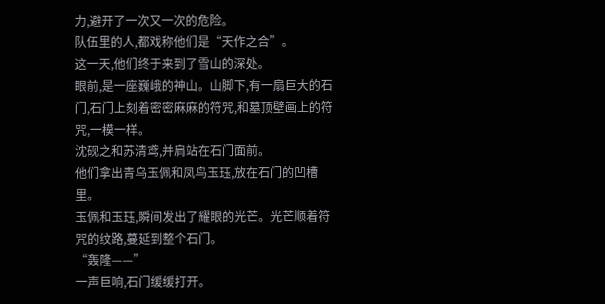力,避开了一次又一次的危险。
队伍里的人,都戏称他们是“天作之合”。
这一天,他们终于来到了雪山的深处。
眼前,是一座巍峨的神山。山脚下,有一扇巨大的石门,石门上刻着密密麻麻的符咒,和墓顶壁画上的符咒,一模一样。
沈砚之和苏清鸢,并肩站在石门面前。
他们拿出青乌玉佩和凤鸟玉珏,放在石门的凹槽里。
玉佩和玉珏,瞬间发出了耀眼的光芒。光芒顺着符咒的纹路,蔓延到整个石门。
“轰隆——”
一声巨响,石门缓缓打开。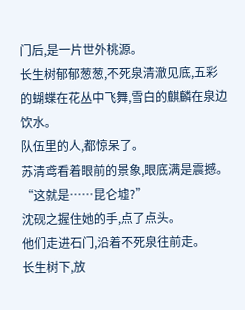门后,是一片世外桃源。
长生树郁郁葱葱,不死泉清澈见底,五彩的蝴蝶在花丛中飞舞,雪白的麒麟在泉边饮水。
队伍里的人,都惊呆了。
苏清鸢看着眼前的景象,眼底满是震撼。
“这就是……昆仑墟?”
沈砚之握住她的手,点了点头。
他们走进石门,沿着不死泉往前走。
长生树下,放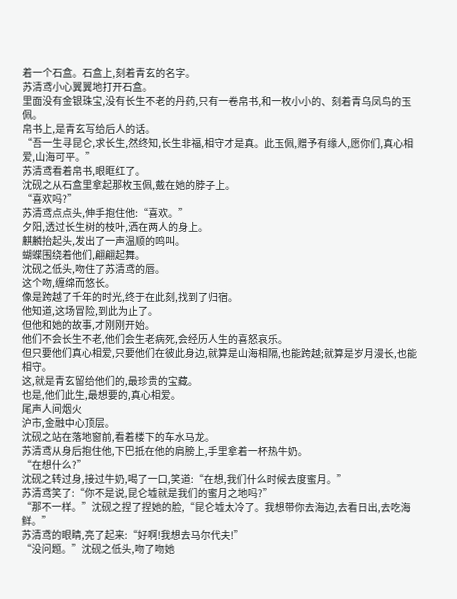着一个石盒。石盒上,刻着青玄的名字。
苏清鸢小心翼翼地打开石盒。
里面没有金银珠宝,没有长生不老的丹药,只有一卷帛书,和一枚小小的、刻着青乌凤鸟的玉佩。
帛书上,是青玄写给后人的话。
“吾一生寻昆仑,求长生,然终知,长生非福,相守才是真。此玉佩,赠予有缘人,愿你们,真心相爱,山海可平。”
苏清鸢看着帛书,眼眶红了。
沈砚之从石盒里拿起那枚玉佩,戴在她的脖子上。
“喜欢吗?”
苏清鸢点点头,伸手抱住他:“喜欢。”
夕阳,透过长生树的枝叶,洒在两人的身上。
麒麟抬起头,发出了一声温顺的鸣叫。
蝴蝶围绕着他们,翩翩起舞。
沈砚之低头,吻住了苏清鸢的唇。
这个吻,缠绵而悠长。
像是跨越了千年的时光,终于在此刻,找到了归宿。
他知道,这场冒险,到此为止了。
但他和她的故事,才刚刚开始。
他们不会长生不老,他们会生老病死,会经历人生的喜怒哀乐。
但只要他们真心相爱,只要他们在彼此身边,就算是山海相隔,也能跨越;就算是岁月漫长,也能相守。
这,就是青玄留给他们的,最珍贵的宝藏。
也是,他们此生,最想要的,真心相爱。
尾声人间烟火
沪市,金融中心顶层。
沈砚之站在落地窗前,看着楼下的车水马龙。
苏清鸢从身后抱住他,下巴抵在他的肩膀上,手里拿着一杯热牛奶。
“在想什么?”
沈砚之转过身,接过牛奶,喝了一口,笑道:“在想,我们什么时候去度蜜月。”
苏清鸢笑了:“你不是说,昆仑墟就是我们的蜜月之地吗?”
“那不一样。”沈砚之捏了捏她的脸,“昆仑墟太冷了。我想带你去海边,去看日出,去吃海鲜。”
苏清鸢的眼睛,亮了起来:“好啊!我想去马尔代夫!”
“没问题。”沈砚之低头,吻了吻她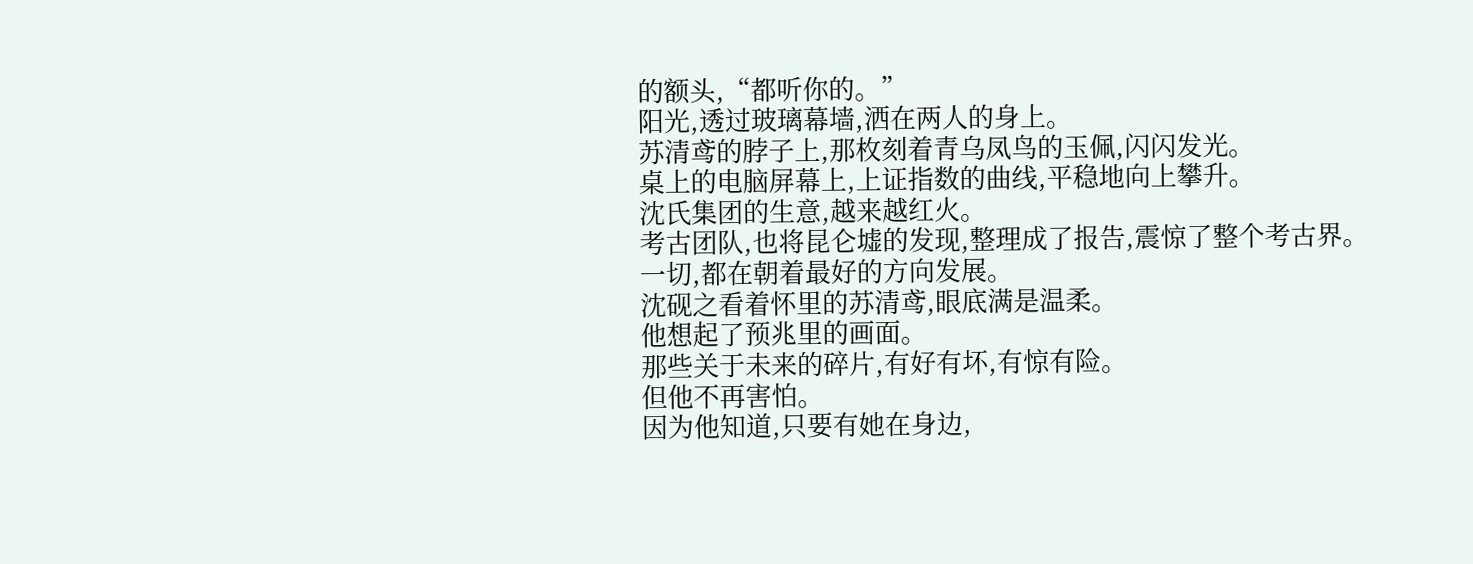的额头,“都听你的。”
阳光,透过玻璃幕墙,洒在两人的身上。
苏清鸢的脖子上,那枚刻着青乌凤鸟的玉佩,闪闪发光。
桌上的电脑屏幕上,上证指数的曲线,平稳地向上攀升。
沈氏集团的生意,越来越红火。
考古团队,也将昆仑墟的发现,整理成了报告,震惊了整个考古界。
一切,都在朝着最好的方向发展。
沈砚之看着怀里的苏清鸢,眼底满是温柔。
他想起了预兆里的画面。
那些关于未来的碎片,有好有坏,有惊有险。
但他不再害怕。
因为他知道,只要有她在身边,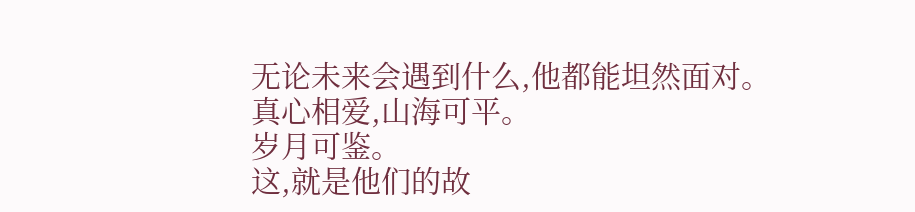无论未来会遇到什么,他都能坦然面对。
真心相爱,山海可平。
岁月可鉴。
这,就是他们的故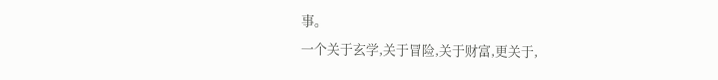事。
一个关于玄学,关于冒险,关于财富,更关于,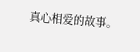真心相爱的故事。